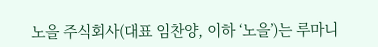노을 주식회사(대표 임찬양, 이하 ‘노을’)는 루마니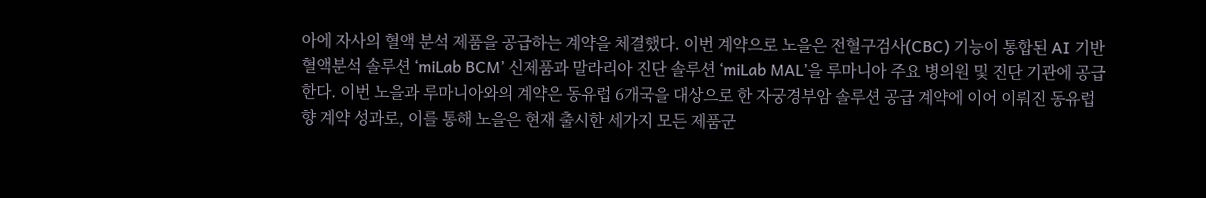아에 자사의 혈액 분석 제품을 공급하는 계약을 체결했다. 이번 계약으로 노을은 전혈구검사(CBC) 기능이 통합된 AI 기반 혈액분석 솔루션 ‘miLab BCM’ 신제품과 말라리아 진단 솔루션 ‘miLab MAL’을 루마니아 주요 병의원 및 진단 기관에 공급한다. 이번 노을과 루마니아와의 계약은 동유럽 6개국을 대상으로 한 자궁경부암 솔루션 공급 계약에 이어 이뤄진 동유럽향 계약 성과로, 이를 통해 노을은 현재 출시한 세가지 모든 제품군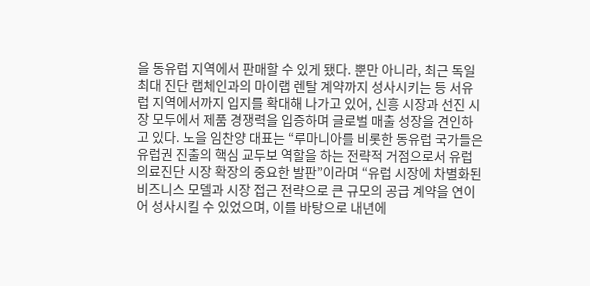을 동유럽 지역에서 판매할 수 있게 됐다. 뿐만 아니라, 최근 독일 최대 진단 랩체인과의 마이랩 렌탈 계약까지 성사시키는 등 서유럽 지역에서까지 입지를 확대해 나가고 있어, 신흥 시장과 선진 시장 모두에서 제품 경쟁력을 입증하며 글로벌 매출 성장을 견인하고 있다. 노을 임찬양 대표는 “루마니아를 비롯한 동유럽 국가들은 유럽권 진출의 핵심 교두보 역할을 하는 전략적 거점으로서 유럽 의료진단 시장 확장의 중요한 발판”이라며 “유럽 시장에 차별화된 비즈니스 모델과 시장 접근 전략으로 큰 규모의 공급 계약을 연이어 성사시킬 수 있었으며, 이를 바탕으로 내년에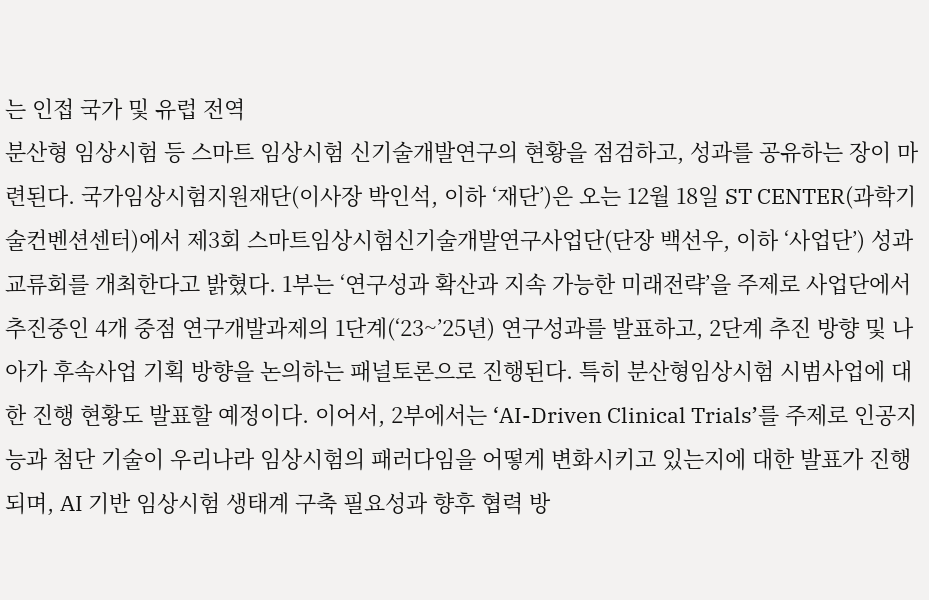는 인접 국가 및 유럽 전역
분산형 임상시험 등 스마트 임상시험 신기술개발연구의 현황을 점검하고, 성과를 공유하는 장이 마련된다. 국가임상시험지원재단(이사장 박인석, 이하 ‘재단’)은 오는 12월 18일 ST CENTER(과학기술컨벤션센터)에서 제3회 스마트임상시험신기술개발연구사업단(단장 백선우, 이하 ‘사업단’) 성과교류회를 개최한다고 밝혔다. 1부는 ‘연구성과 확산과 지속 가능한 미래전략’을 주제로 사업단에서 추진중인 4개 중점 연구개발과제의 1단계(‘23~’25년) 연구성과를 발표하고, 2단계 추진 방향 및 나아가 후속사업 기획 방향을 논의하는 패널토론으로 진행된다. 특히 분산형임상시험 시범사업에 대한 진행 현황도 발표할 예정이다. 이어서, 2부에서는 ‘AI-Driven Clinical Trials’를 주제로 인공지능과 첨단 기술이 우리나라 임상시험의 패러다임을 어떻게 변화시키고 있는지에 대한 발표가 진행되며, AI 기반 임상시험 생태계 구축 필요성과 향후 협력 방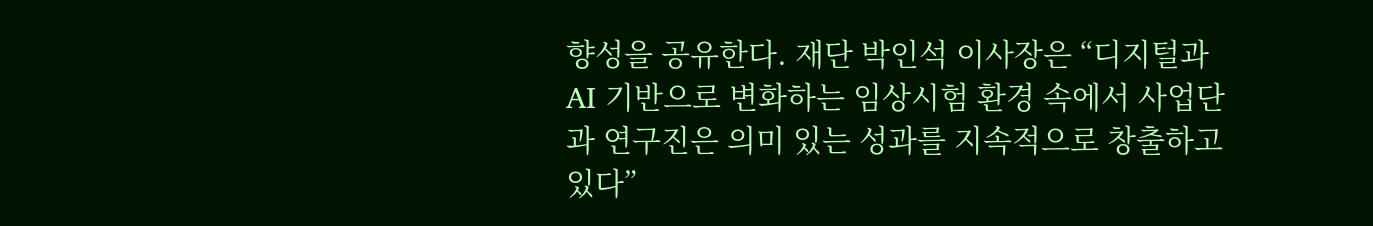향성을 공유한다. 재단 박인석 이사장은 “디지털과 AI 기반으로 변화하는 임상시험 환경 속에서 사업단과 연구진은 의미 있는 성과를 지속적으로 창출하고 있다”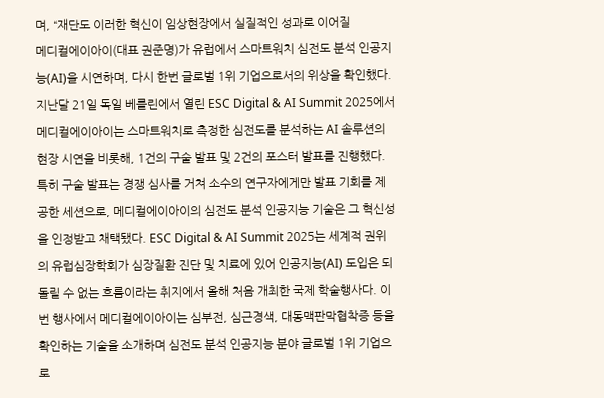며, “재단도 이러한 혁신이 임상현장에서 실질적인 성과로 이어질
메디컬에이아이(대표 권준명)가 유럽에서 스마트워치 심전도 분석 인공지능(AI)을 시연하며, 다시 한번 글로벌 1위 기업으로서의 위상을 확인했다. 지난달 21일 독일 베를린에서 열린 ESC Digital & AI Summit 2025에서 메디컬에이아이는 스마트워치로 측정한 심전도를 분석하는 AI 솔루션의 현장 시연을 비롯해, 1건의 구술 발표 및 2건의 포스터 발표를 진행했다. 특히 구술 발표는 경쟁 심사를 거쳐 소수의 연구자에게만 발표 기회를 제공한 세션으로, 메디컬에이아이의 심전도 분석 인공지능 기술은 그 혁신성을 인정받고 채택됐다. ESC Digital & AI Summit 2025는 세계적 권위의 유럽심장학회가 심장질환 진단 및 치료에 있어 인공지능(AI) 도입은 되돌릴 수 없는 흐름이라는 취지에서 올해 처음 개최한 국제 학술행사다. 이번 행사에서 메디컬에이아이는 심부전, 심근경색, 대동맥판막협착증 등을 확인하는 기술을 소개하며 심전도 분석 인공지능 분야 글로벌 1위 기업으로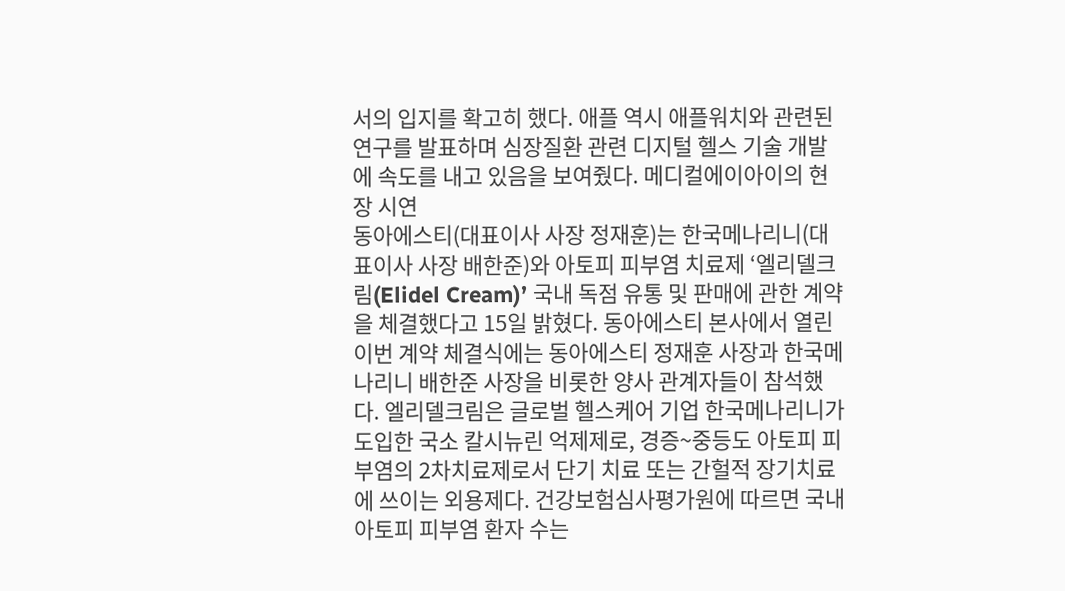서의 입지를 확고히 했다. 애플 역시 애플워치와 관련된 연구를 발표하며 심장질환 관련 디지털 헬스 기술 개발에 속도를 내고 있음을 보여줬다. 메디컬에이아이의 현장 시연
동아에스티(대표이사 사장 정재훈)는 한국메나리니(대표이사 사장 배한준)와 아토피 피부염 치료제 ‘엘리델크림(Elidel Cream)’ 국내 독점 유통 및 판매에 관한 계약을 체결했다고 15일 밝혔다. 동아에스티 본사에서 열린 이번 계약 체결식에는 동아에스티 정재훈 사장과 한국메나리니 배한준 사장을 비롯한 양사 관계자들이 참석했다. 엘리델크림은 글로벌 헬스케어 기업 한국메나리니가 도입한 국소 칼시뉴린 억제제로, 경증~중등도 아토피 피부염의 2차치료제로서 단기 치료 또는 간헐적 장기치료에 쓰이는 외용제다. 건강보험심사평가원에 따르면 국내 아토피 피부염 환자 수는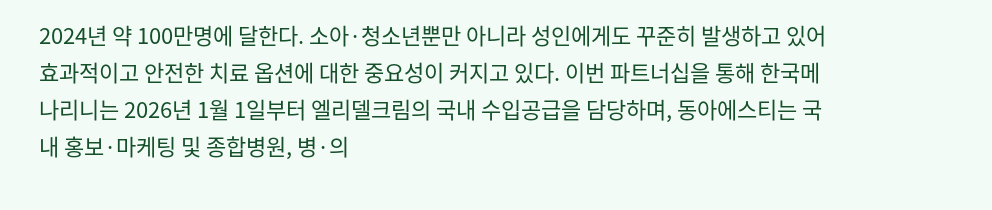2024년 약 100만명에 달한다. 소아·청소년뿐만 아니라 성인에게도 꾸준히 발생하고 있어 효과적이고 안전한 치료 옵션에 대한 중요성이 커지고 있다. 이번 파트너십을 통해 한국메나리니는 2026년 1월 1일부터 엘리델크림의 국내 수입공급을 담당하며, 동아에스티는 국내 홍보·마케팅 및 종합병원, 병·의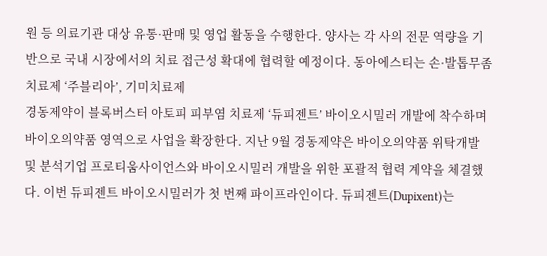원 등 의료기관 대상 유통·판매 및 영업 활동을 수행한다. 양사는 각 사의 전문 역량을 기반으로 국내 시장에서의 치료 접근성 확대에 협력할 예정이다. 동아에스티는 손·발톱무좀 치료제 ‘주블리아’, 기미치료제
경동제약이 블록버스터 아토피 피부염 치료제 ‘듀피젠트’ 바이오시밀러 개발에 착수하며 바이오의약품 영역으로 사업을 확장한다. 지난 9월 경동제약은 바이오의약품 위탁개발 및 분석기업 프로티움사이언스와 바이오시밀러 개발을 위한 포괄적 협력 계약을 체결했다. 이번 듀피젠트 바이오시밀러가 첫 번째 파이프라인이다. 듀피젠트(Dupixent)는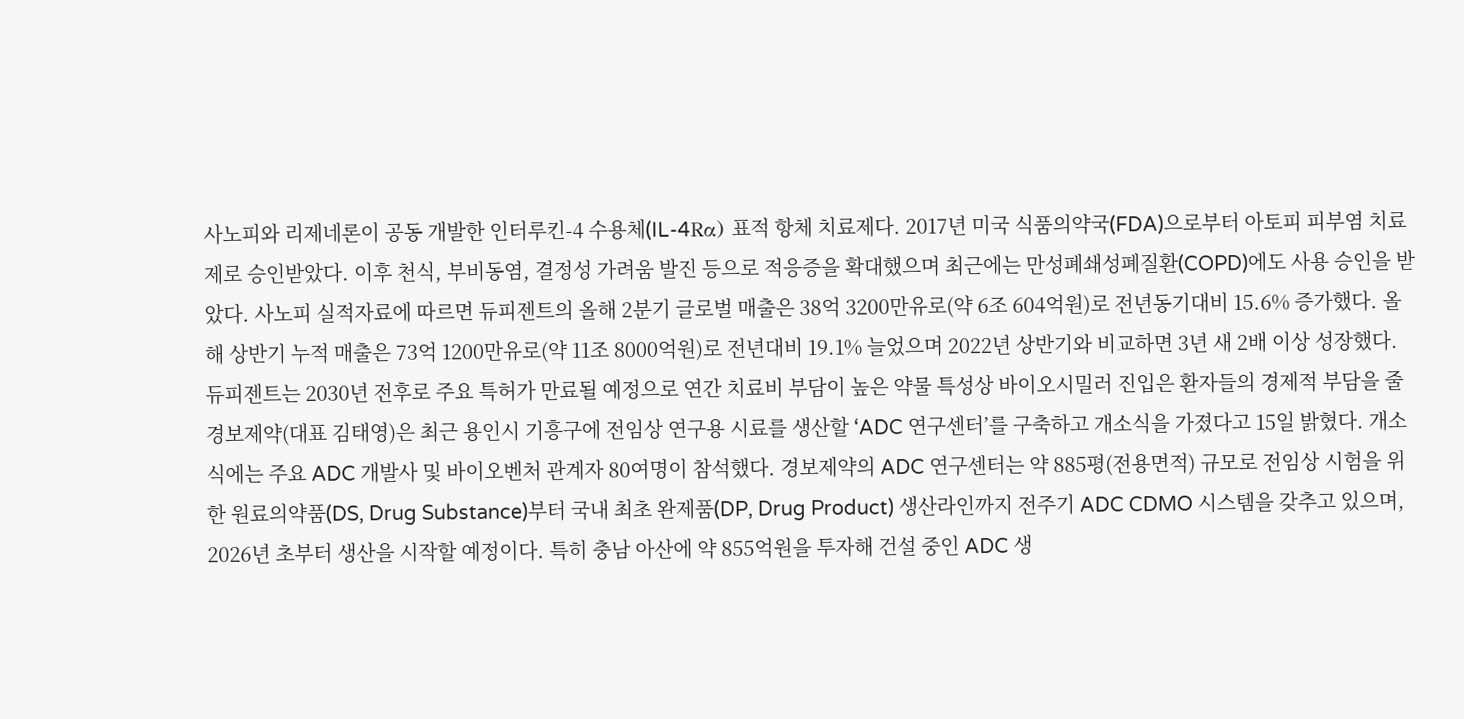사노피와 리제네론이 공동 개발한 인터루킨-4 수용체(IL-4Rα) 표적 항체 치료제다. 2017년 미국 식품의약국(FDA)으로부터 아토피 피부염 치료제로 승인받았다. 이후 천식, 부비동염, 결정성 가려움 발진 등으로 적응증을 확대했으며 최근에는 만성폐쇄성폐질환(COPD)에도 사용 승인을 받았다. 사노피 실적자료에 따르면 듀피젠트의 올해 2분기 글로벌 매출은 38억 3200만유로(약 6조 604억원)로 전년동기대비 15.6% 증가했다. 올해 상반기 누적 매출은 73억 1200만유로(약 11조 8000억원)로 전년대비 19.1% 늘었으며 2022년 상반기와 비교하면 3년 새 2배 이상 성장했다. 듀피젠트는 2030년 전후로 주요 특허가 만료될 예정으로 연간 치료비 부담이 높은 약물 특성상 바이오시밀러 진입은 환자들의 경제적 부담을 줄
경보제약(대표 김태영)은 최근 용인시 기흥구에 전임상 연구용 시료를 생산할 ‘ADC 연구센터’를 구축하고 개소식을 가졌다고 15일 밝혔다. 개소식에는 주요 ADC 개발사 및 바이오벤처 관계자 80여명이 참석했다. 경보제약의 ADC 연구센터는 약 885평(전용면적) 규모로 전임상 시험을 위한 원료의약품(DS, Drug Substance)부터 국내 최초 완제품(DP, Drug Product) 생산라인까지 전주기 ADC CDMO 시스템을 갖추고 있으며, 2026년 초부터 생산을 시작할 예정이다. 특히 충남 아산에 약 855억원을 투자해 건설 중인 ADC 생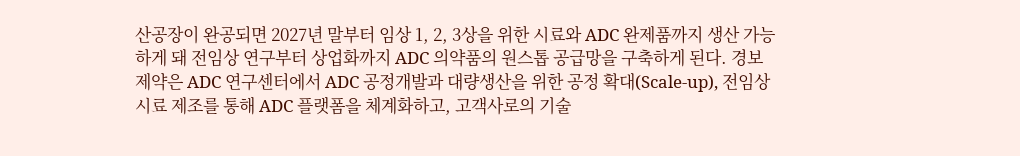산공장이 완공되면 2027년 말부터 임상 1, 2, 3상을 위한 시료와 ADC 완제품까지 생산 가능하게 돼 전임상 연구부터 상업화까지 ADC 의약품의 원스톱 공급망을 구축하게 된다. 경보제약은 ADC 연구센터에서 ADC 공정개발과 대량생산을 위한 공정 확대(Scale-up), 전임상 시료 제조를 통해 ADC 플랫폼을 체계화하고, 고객사로의 기술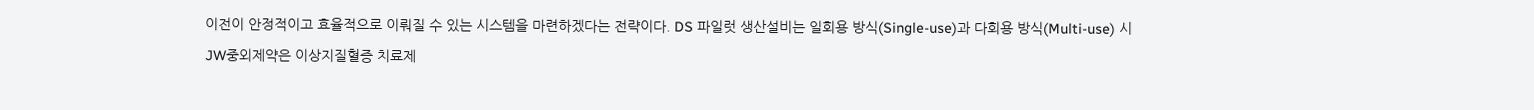이전이 안정적이고 효율적으로 이뤄질 수 있는 시스템을 마련하겠다는 전략이다. DS 파일럿 생산설비는 일회용 방식(Single-use)과 다회용 방식(Multi-use) 시
JW중외제약은 이상지질혈증 치료제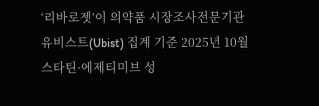‘리바로젯’이 의약품 시장조사전문기관 유비스트(Ubist) 집계 기준 2025년 10월 스타틴·에제티미브 성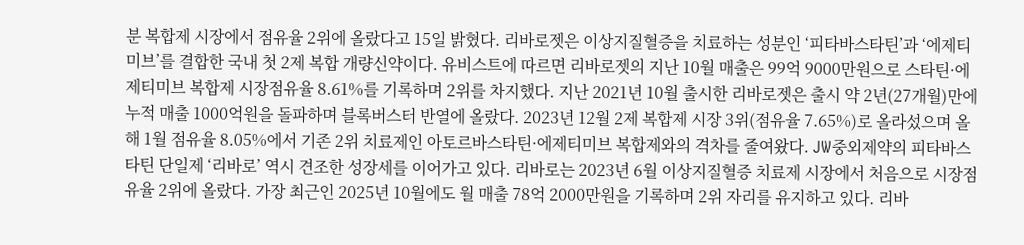분 복합제 시장에서 점유율 2위에 올랐다고 15일 밝혔다. 리바로젯은 이상지질혈증을 치료하는 성분인 ‘피타바스타틴’과 ‘에제티미브’를 결합한 국내 첫 2제 복합 개량신약이다. 유비스트에 따르면 리바로젯의 지난 10월 매출은 99억 9000만원으로 스타틴·에제티미브 복합제 시장점유율 8.61%를 기록하며 2위를 차지했다. 지난 2021년 10월 출시한 리바로젯은 출시 약 2년(27개월)만에 누적 매출 1000억원을 돌파하며 블록버스터 반열에 올랐다. 2023년 12월 2제 복합제 시장 3위(점유율 7.65%)로 올라섰으며 올해 1월 점유율 8.05%에서 기존 2위 치료제인 아토르바스타틴·에제티미브 복합제와의 격차를 줄여왔다. JW중외제약의 피타바스타틴 단일제 ‘리바로’ 역시 견조한 성장세를 이어가고 있다. 리바로는 2023년 6월 이상지질혈증 치료제 시장에서 처음으로 시장점유율 2위에 올랐다. 가장 최근인 2025년 10월에도 월 매출 78억 2000만원을 기록하며 2위 자리를 유지하고 있다. 리바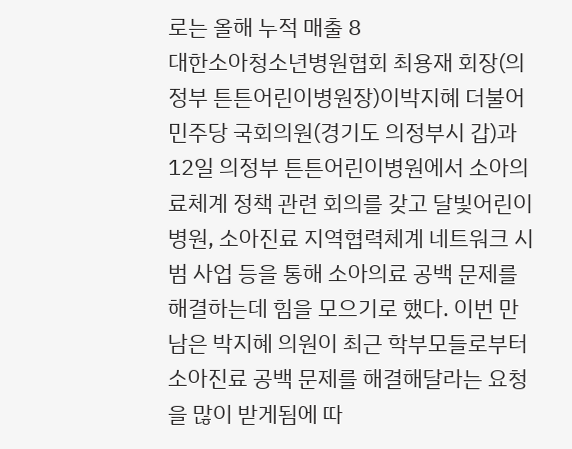로는 올해 누적 매출 8
대한소아청소년병원협회 최용재 회장(의정부 튼튼어린이병원장)이박지혜 더불어민주당 국회의원(경기도 의정부시 갑)과12일 의정부 튼튼어린이병원에서 소아의료체계 정책 관련 회의를 갖고 달빛어린이병원, 소아진료 지역협력체계 네트워크 시범 사업 등을 통해 소아의료 공백 문제를 해결하는데 힘을 모으기로 했다. 이번 만남은 박지혜 의원이 최근 학부모들로부터 소아진료 공백 문제를 해결해달라는 요청을 많이 받게됨에 따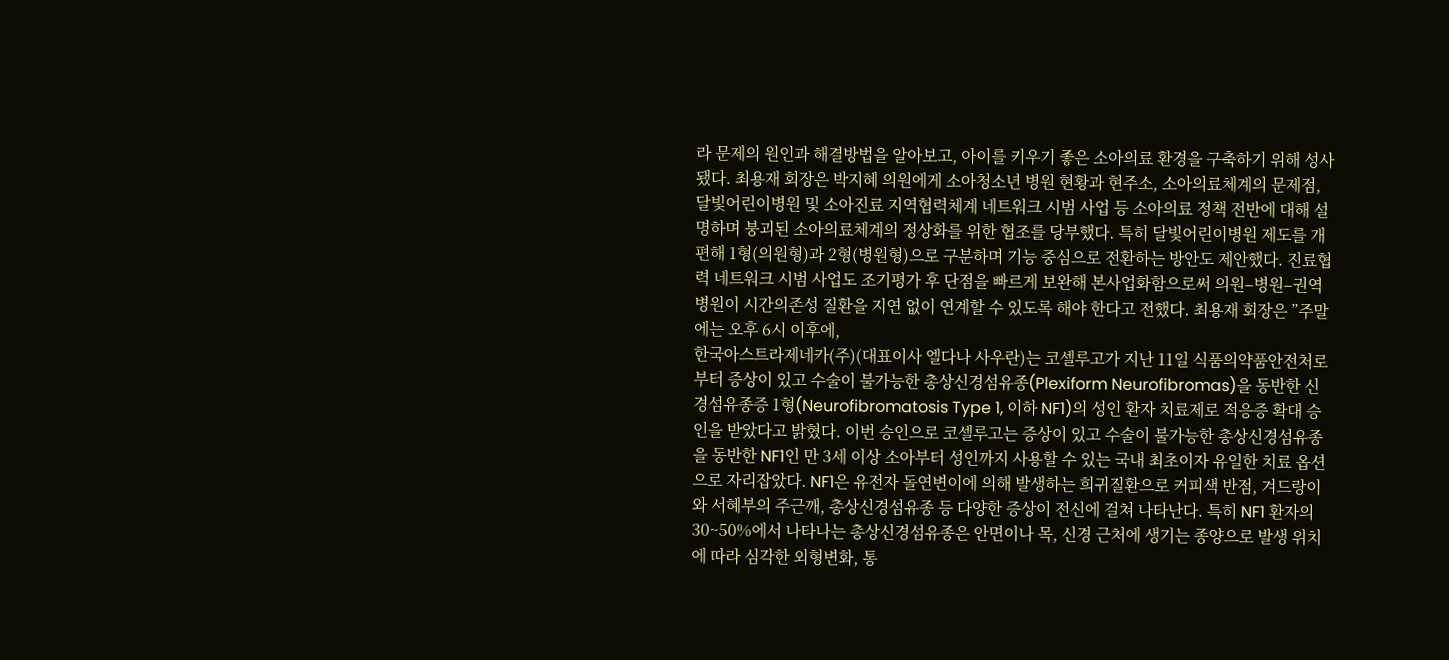라 문제의 원인과 해결방법을 알아보고, 아이를 키우기 좋은 소아의료 환경을 구축하기 위해 성사됐다. 최용재 회장은 박지혜 의원에게 소아청소년 병원 현황과 현주소, 소아의료체계의 문제점, 달빛어린이병원 및 소아진료 지역협력체계 네트워크 시범 사업 등 소아의료 정책 전반에 대해 설명하며 붕괴된 소아의료체계의 정상화를 위한 협조를 당부했다. 특히 달빛어린이병원 제도를 개편해 1형(의원형)과 2형(병원형)으로 구분하며 기능 중심으로 전환하는 방안도 제안했다. 진료협력 네트워크 시범 사업도 조기평가 후 단점을 빠르게 보완해 본사업화함으로써 의원–병원–권역병원이 시간의존성 질환을 지연 없이 연계할 수 있도록 해야 한다고 전했다. 최용재 회장은 ”주말에는 오후 6시 이후에,
한국아스트라제네카(주)(대표이사 엘다나 사우란)는 코셀루고가 지난 11일 식품의약품안전처로부터 증상이 있고 수술이 불가능한 총상신경섬유종(Plexiform Neurofibromas)을 동반한 신경섬유종증 1형(Neurofibromatosis Type 1, 이하 NF1)의 성인 환자 치료제로 적응증 확대 승인을 받았다고 밝혔다. 이번 승인으로 코셀루고는 증상이 있고 수술이 불가능한 총상신경섬유종을 동반한 NF1인 만 3세 이상 소아부터 성인까지 사용할 수 있는 국내 최초이자 유일한 치료 옵션으로 자리잡았다. NF1은 유전자 돌연변이에 의해 발생하는 희귀질환으로 커피색 반점, 겨드랑이와 서혜부의 주근깨, 총상신경섬유종 등 다양한 증상이 전신에 걸쳐 나타난다. 특히 NF1 환자의 30~50%에서 나타나는 총상신경섬유종은 안면이나 목, 신경 근처에 생기는 종양으로 발생 위치에 따라 심각한 외형변화, 통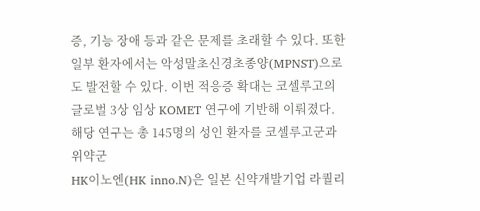증, 기능 장애 등과 같은 문제를 초래할 수 있다. 또한 일부 환자에서는 악성말초신경초종양(MPNST)으로도 발전할 수 있다. 이번 적응증 확대는 코셀루고의 글로벌 3상 임상 KOMET 연구에 기반해 이뤄졌다. 해당 연구는 총 145명의 성인 환자를 코셀루고군과 위약군
HK이노엔(HK inno.N)은 일본 신약개발기업 라퀄리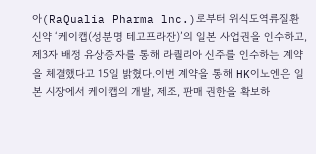아(RaQualia Pharma lnc.)로부터 위식도역류질환 신약 ‘케이캡(성분명 테고프라잔)’의 일본 사업권을 인수하고, 제3자 배정 유상증자를 통해 라퀄리아 신주를 인수하는 계약을 체결했다고 15일 밝혔다.이번 계약을 통해 HK이노엔은 일본 시장에서 케이캡의 개발, 제조, 판매 권한을 확보하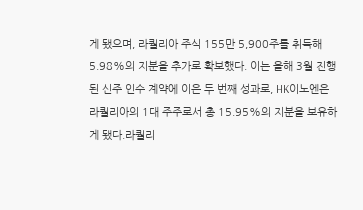게 됐으며, 라퀄리아 주식 155만 5,900주를 취득해 5.98%의 지분을 추가로 확보했다. 이는 올해 3월 진행된 신주 인수 계약에 이은 두 번째 성과로, HK이노엔은 라퀄리아의 1대 주주로서 총 15.95%의 지분을 보유하게 됐다.라퀄리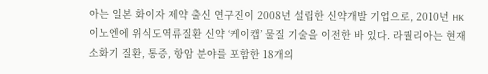아는 일본 화이자 제약 출신 연구진이 2008년 설립한 신약개발 기업으로, 2010년 HK이노엔에 위식도역류질환 신약 ‘케이캡’ 물질 기술을 이전한 바 있다. 라퀄리아는 현재 소화기 질환, 통증, 항암 분야를 포함한 18개의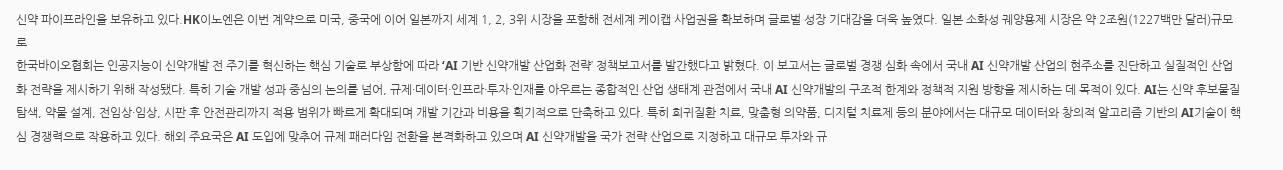신약 파이프라인을 보유하고 있다.HK이노엔은 이번 계약으로 미국, 중국에 이어 일본까지 세계 1, 2, 3위 시장을 포함해 전세계 케이캡 사업권을 확보하며 글로벌 성장 기대감을 더욱 높였다. 일본 소화성 궤양용제 시장은 약 2조원(1227백만 달러)규모로
한국바이오협회는 인공지능이 신약개발 전 주기를 혁신하는 핵심 기술로 부상함에 따라 ‘AI 기반 신약개발 산업화 전략’ 정책보고서를 발간했다고 밝혔다. 이 보고서는 글로벌 경쟁 심화 속에서 국내 AI 신약개발 산업의 현주소를 진단하고 실질적인 산업화 전략을 제시하기 위해 작성됐다. 특히 기술 개발 성과 중심의 논의를 넘어, 규제·데이터·인프라·투자·인재를 아우르는 종합적인 산업 생태계 관점에서 국내 AI 신약개발의 구조적 한계와 정책적 지원 방향을 제시하는 데 목적이 있다. AI는 신약 후보물질 탐색, 약물 설계, 전임상·임상, 시판 후 안전관리까지 적용 범위가 빠르게 확대되며 개발 기간과 비용을 획기적으로 단축하고 있다. 특히 희귀질환 치료, 맞춤형 의약품, 디지털 치료제 등의 분야에서는 대규모 데이터와 창의적 알고리즘 기반의 AI기술이 핵심 경쟁력으로 작용하고 있다. 해외 주요국은 AI 도입에 맞추어 규제 패러다임 전환을 본격화하고 있으며 AI 신약개발을 국가 전략 산업으로 지정하고 대규모 투자와 규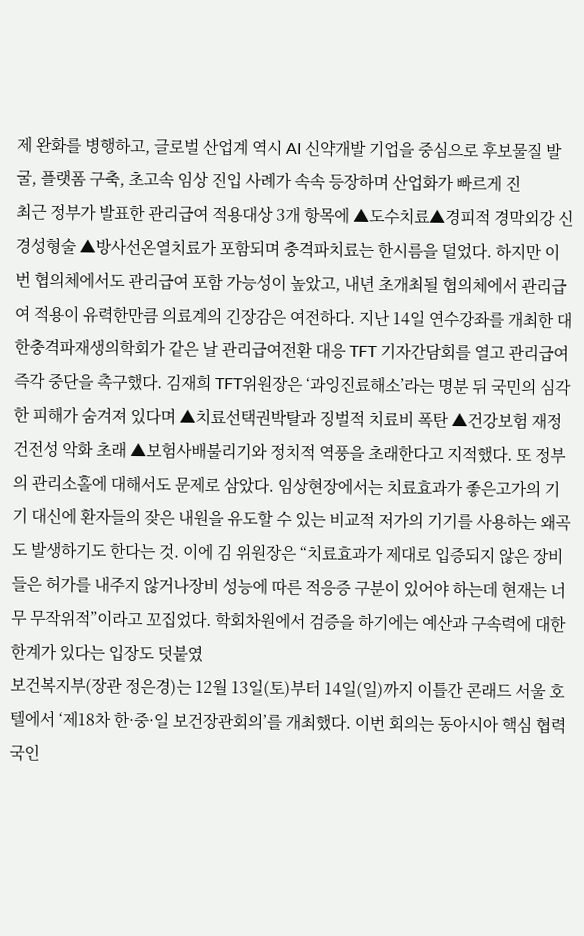제 완화를 병행하고, 글로벌 산업계 역시 AI 신약개발 기업을 중심으로 후보물질 발굴, 플랫폼 구축, 초고속 임상 진입 사례가 속속 등장하며 산업화가 빠르게 진
최근 정부가 발표한 관리급여 적용대상 3개 항목에 ▲도수치료▲경피적 경막외강 신경성형술 ▲방사선온열치료가 포함되며 충격파치료는 한시름을 덜었다. 하지만 이번 협의체에서도 관리급여 포함 가능성이 높았고, 내년 초개최될 협의체에서 관리급여 적용이 유력한만큼 의료계의 긴장감은 여전하다. 지난 14일 연수강좌를 개최한 대한충격파재생의학회가 같은 날 관리급여전환 대응 TFT 기자간담회를 열고 관리급여 즉각 중단을 촉구했다. 김재희 TFT위원장은 ‘과잉진료해소’라는 명분 뒤 국민의 심각한 피해가 숨겨져 있다며 ▲치료선택권박탈과 징벌적 치료비 폭탄 ▲건강보험 재정 건전성 악화 초래 ▲보험사배불리기와 정치적 역풍을 초래한다고 지적했다. 또 정부의 관리소홀에 대해서도 문제로 삼았다. 임상현장에서는 치료효과가 좋은고가의 기기 대신에 환자들의 잦은 내원을 유도할 수 있는 비교적 저가의 기기를 사용하는 왜곡도 발생하기도 한다는 것. 이에 김 위원장은 “치료효과가 제대로 입증되지 않은 장비들은 허가를 내주지 않거나장비 성능에 따른 적응증 구분이 있어야 하는데 현재는 너무 무작위적”이라고 꼬집었다. 학회차원에서 검증을 하기에는 예산과 구속력에 대한 한계가 있다는 입장도 덧붙였
보건복지부(장관 정은경)는 12월 13일(토)부터 14일(일)까지 이틀간 콘래드 서울 호텔에서 ‘제18차 한·중·일 보건장관회의’를 개최했다. 이번 회의는 동아시아 핵심 협력국인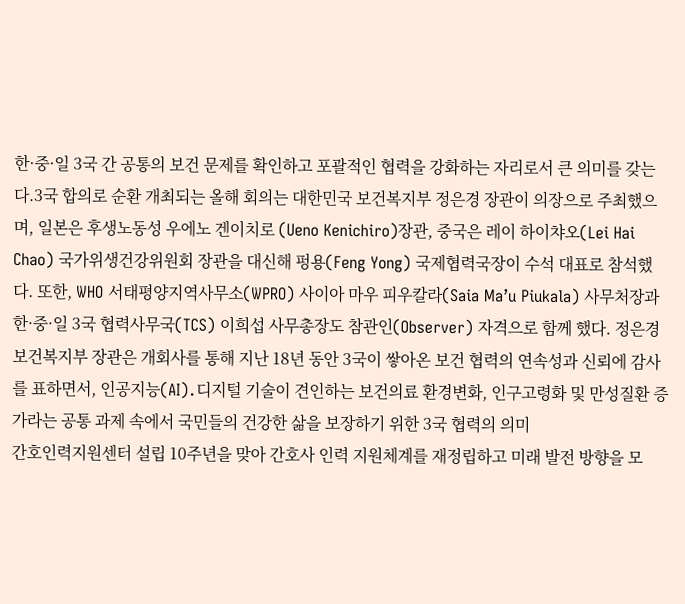한·중·일 3국 간 공통의 보건 문제를 확인하고 포괄적인 협력을 강화하는 자리로서 큰 의미를 갖는다.3국 합의로 순환 개최되는 올해 회의는 대한민국 보건복지부 정은경 장관이 의장으로 주최했으며, 일본은 후생노동성 우에노 겐이치로 (Ueno Kenichiro)장관, 중국은 레이 하이챠오(Lei Hai Chao) 국가위생건강위원회 장관을 대신해 펑용(Feng Yong) 국제협력국장이 수석 대표로 참석했다. 또한, WHO 서태평양지역사무소(WPRO) 사이아 마우 피우칼라(Saia Ma’u Piukala) 사무처장과 한·중·일 3국 협력사무국(TCS) 이희섭 사무총장도 참관인(Observer) 자격으로 함께 했다. 정은경 보건복지부 장관은 개회사를 통해 지난 18년 동안 3국이 쌓아온 보건 협력의 연속성과 신뢰에 감사를 표하면서, 인공지능(AI)․디지털 기술이 견인하는 보건의료 환경변화, 인구고령화 및 만성질환 증가라는 공통 과제 속에서 국민들의 건강한 삶을 보장하기 위한 3국 협력의 의미
간호인력지원센터 설립 10주년을 맞아 간호사 인력 지원체계를 재정립하고 미래 발전 방향을 모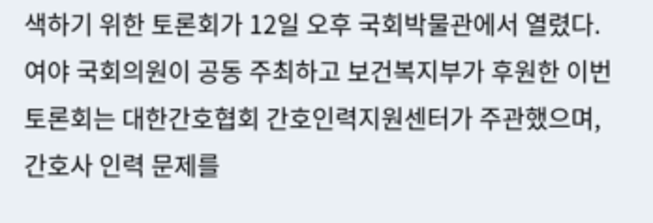색하기 위한 토론회가 12일 오후 국회박물관에서 열렸다. 여야 국회의원이 공동 주최하고 보건복지부가 후원한 이번 토론회는 대한간호협회 간호인력지원센터가 주관했으며, 간호사 인력 문제를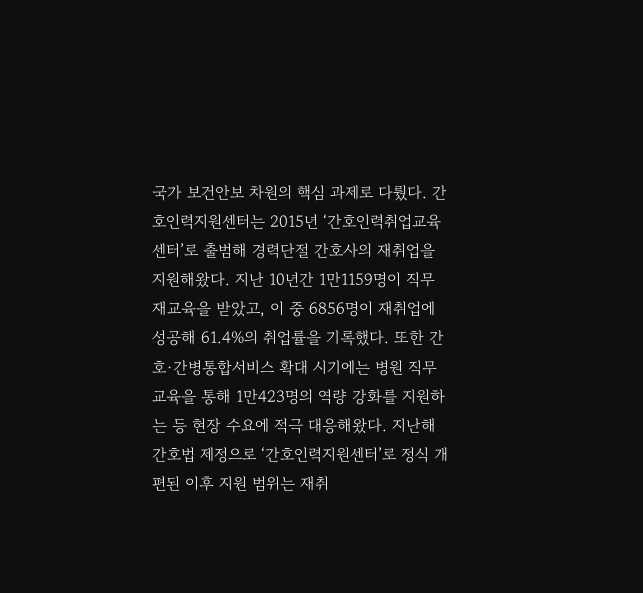국가 보건안보 차원의 핵심 과제로 다뤘다. 간호인력지원센터는 2015년 ‘간호인력취업교육센터’로 출범해 경력단절 간호사의 재취업을 지원해왔다. 지난 10년간 1만1159명이 직무 재교육을 받았고, 이 중 6856명이 재취업에 성공해 61.4%의 취업률을 기록했다. 또한 간호·간병통합서비스 확대 시기에는 병원 직무교육을 통해 1만423명의 역량 강화를 지원하는 등 현장 수요에 적극 대응해왔다. 지난해 간호법 제정으로 ‘간호인력지원센터’로 정식 개편된 이후 지원 범위는 재취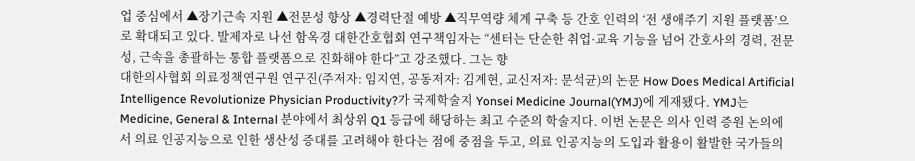업 중심에서 ▲장기근속 지원 ▲전문성 향상 ▲경력단절 예방 ▲직무역량 체계 구축 등 간호 인력의 ‘전 생애주기 지원 플랫폼’으로 확대되고 있다. 발제자로 나선 함옥경 대한간호협회 연구책임자는 “센터는 단순한 취업·교육 기능을 넘어 간호사의 경력, 전문성, 근속을 총괄하는 통합 플랫폼으로 진화해야 한다”고 강조했다. 그는 향
대한의사협회 의료정책연구원 연구진(주저자: 임지연, 공동저자: 김계현, 교신저자: 문석균)의 논문 How Does Medical Artificial Intelligence Revolutionize Physician Productivity?가 국제학술지 Yonsei Medicine Journal(YMJ)에 게재됐다. YMJ는 Medicine, General & Internal 분야에서 최상위 Q1 등급에 해당하는 최고 수준의 학술지다. 이번 논문은 의사 인력 증원 논의에서 의료 인공지능으로 인한 생산성 증대를 고려해야 한다는 점에 중점을 두고, 의료 인공지능의 도입과 활용이 활발한 국가들의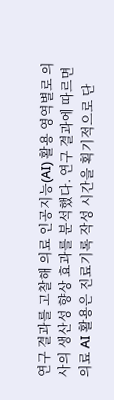연구 결과를 고찰해 의료 인공지능(AI) 활용 영역별로 의사의 생산성 향상 효과를 분석했다. 연구 결과에 따르면 의료 AI 활용은 진료기록 작성 시간을 획기적으로 단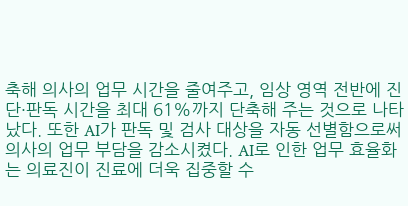축해 의사의 업무 시간을 줄여주고, 임상 영역 전반에 진단·판독 시간을 최대 61%까지 단축해 주는 것으로 나타났다. 또한 AI가 판독 및 검사 대상을 자동 선별함으로써 의사의 업무 부담을 감소시켰다. AI로 인한 업무 효율화는 의료진이 진료에 더욱 집중할 수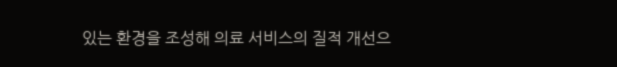있는 환경을 조성해 의료 서비스의 질적 개선으